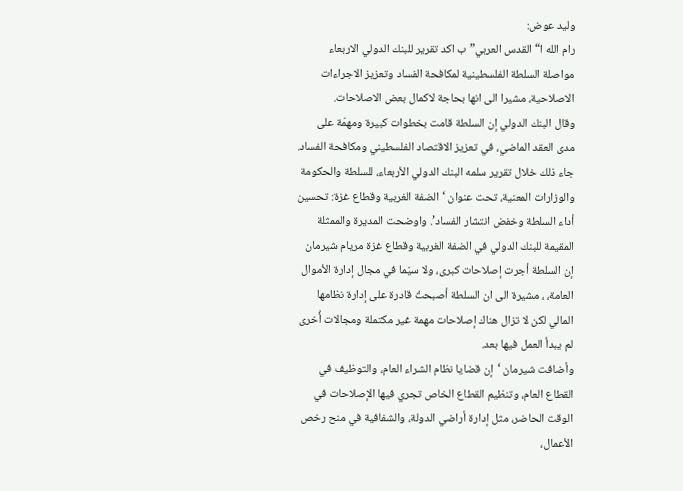وليد عوض:
رام الله ا“القدس العربي”ب اكد تقرير للبنك الدولي الاربعاء مواصلة السلطة الفلسطينية لمكافحة الفساد وتعزيز الاجراءات الاصلاحية، مشيرا الى انها بحاجة لاكمال بعض الاصلاحات.
وقال البنك الدولي إن السلطة قامت بخطوات كبيرة ومهمّة على مدى العقد الماضي، في تعزيز الاقتصاد الفلسطيني ومكافحة الفساد.
جاء ذلك خلال تقرير سلمه البنك الدولي الأربعاء، للسلطة والحكومة والوزارات المعنية، تحت عنوان ‘الضفة الغربية وقطاع غزة: تحسين أداء السلطة وخفض انتشار الفساد’. واوضحت المديرة والممثلة المقيمة للبنك الدولي في الضفة الغربية وقطاع غزة مريام شيرمان إن السلطة أجرت إصلاحات كبرى، ولا سيّما في مجال إدارة الأموال العامة، ، مشيرة الى ان السلطة أصبحتُ قادرة على إدارة نظامها المالي لكن لا تزال هناك إصلاحات مهمة غير مكتملة ومجالات أُخرى لم يبدأ العمل فيها بعد.
وأضافت شيرمان ‘إن قضايا نظام الشراء العام، والتوظيف في القطاع العام، وتنظيم القطاع الخاص تجري فيها الإصلاحات في الوقت الحاضر، مثل إدارة أراضي الدولة، والشفافية في منح رخص الأعمال،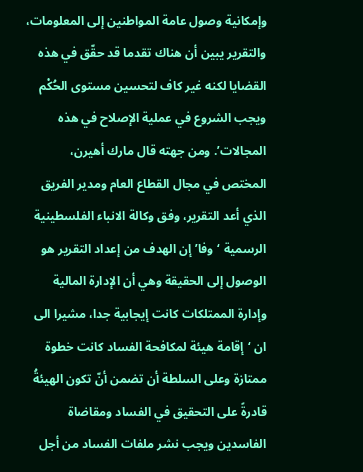وإمكانية وصول عامة المواطنين إلى المعلومات، والتقرير يبين أن هناك تقدما قد حقّق في هذه القضايا لكنه غير كاف لتحسين مستوى الحُكْم ويجب الشروع في عملية الإصلاح في هذه المجالات’. ومن جهته قال مارك أهيرن، المختص في مجال القطاع العام ومدير الفريق الذي أعد التقرير، وفق وكالة الانباء الفلسطينية الرسمية ‘وفا’ إن الهدف من إعداد التقرير هو الوصول إلى الحقيقة وهي أن الإدارة المالية وإدارة الممتلكات كانت إيجابية جدا، مشيرا الى ان ‘إقامة هيئة لمكافحة الفساد كانت خطوة ممتازة وعلى السلطة أن تضمن أنّ تكون الهيئةُ قادرةً على التحقيق في الفساد ومقاضاة الفاسدين ويجب نشر ملفات الفساد من أجل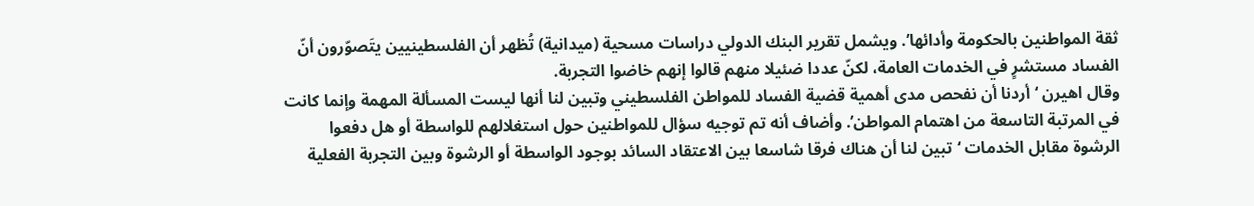ثقة المواطنين بالحكومة وأدائها’. ويشمل تقرير البنك الدولي دراسات مسحية (ميدانية) تُظهر أن الفلسطينيين يتَصوّرون أنّ الفساد مستشرٍ في الخدمات العامة، لكنّ عددا ضئيلا منهم قالوا إنهم خاضوا التجربة.
وقال اهيرن ‘أردنا أن نفحص مدى أهمية قضية الفساد للمواطن الفلسطيني وتبين لنا أنها ليست المسألة المهمة وإنما كانت في المرتبة التاسعة من اهتمام المواطن’. وأضاف أنه تم توجيه سؤال للمواطنين حول استغلالهم للواسطة أو هل دفعوا الرشوة مقابل الخدمات ‘تبين لنا أن هناك فرقا شاسعا بين الاعتقاد السائد بوجود الواسطة أو الرشوة وبين التجربة الفعلية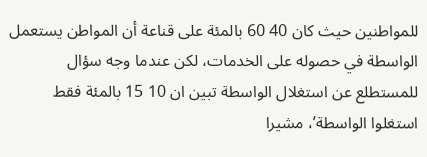للمواطنين حيث كان 40 60 بالمئة على قناعة أن المواطن يستعمل الواسطة في حصوله على الخدمات، لكن عندما وجه سؤال للمستطلع عن استغلال الواسطة تبين ان 10 15 بالمئة فقط استغلوا الواسطة’، مشيرا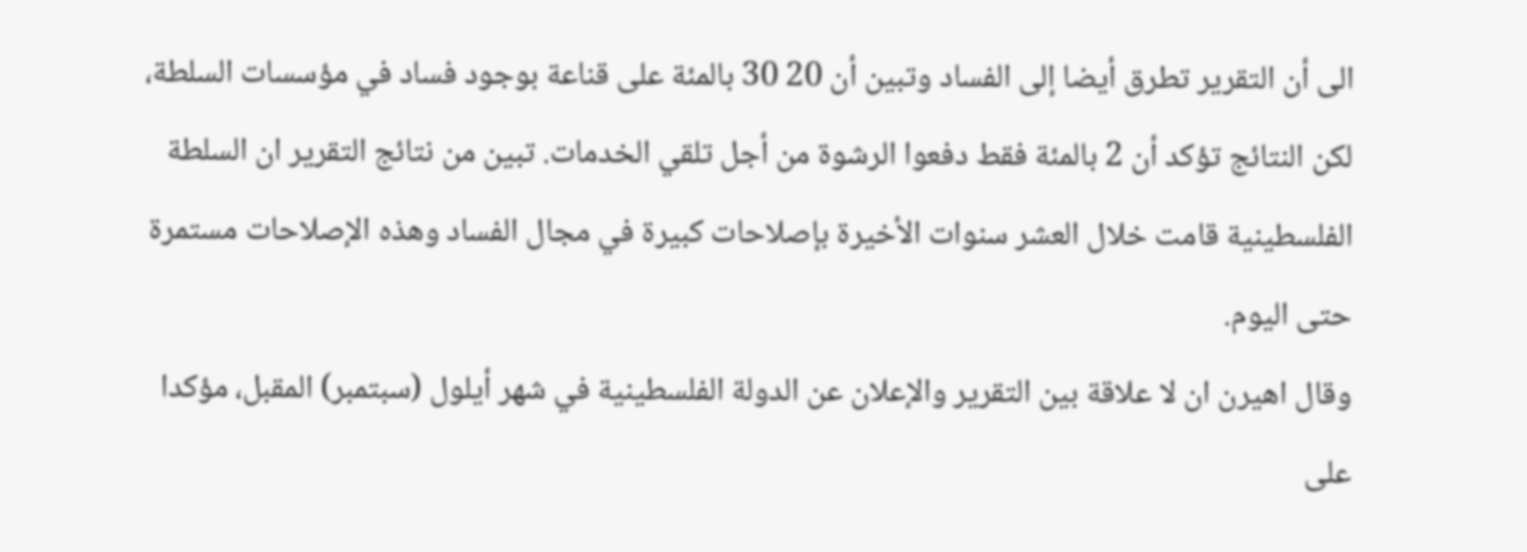الى أن التقرير تطرق أيضا إلى الفساد وتبين أن 20 30 بالمئة على قناعة بوجود فساد في مؤسسات السلطة، لكن النتائج تؤكد أن 2 بالمئة فقط دفعوا الرشوة من أجل تلقي الخدمات. تبين من نتائج التقرير ان السلطة الفلسطينية قامت خلال العشر سنوات الأخيرة بإصلاحات كبيرة في مجال الفساد وهذه الإصلاحات مستمرة حتى اليوم.
وقال اهيرن ان لا علاقة بين التقرير والإعلان عن الدولة الفلسطينية في شهر أيلول (سبتمبر) المقبل، مؤكدا على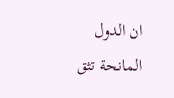ان الدول المانحة تثق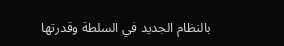بالنظام الجديد في السلطة وقدرتها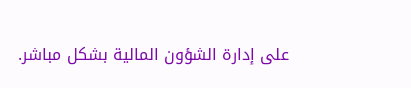على إدارة الشؤون المالية بشكل مباشر.